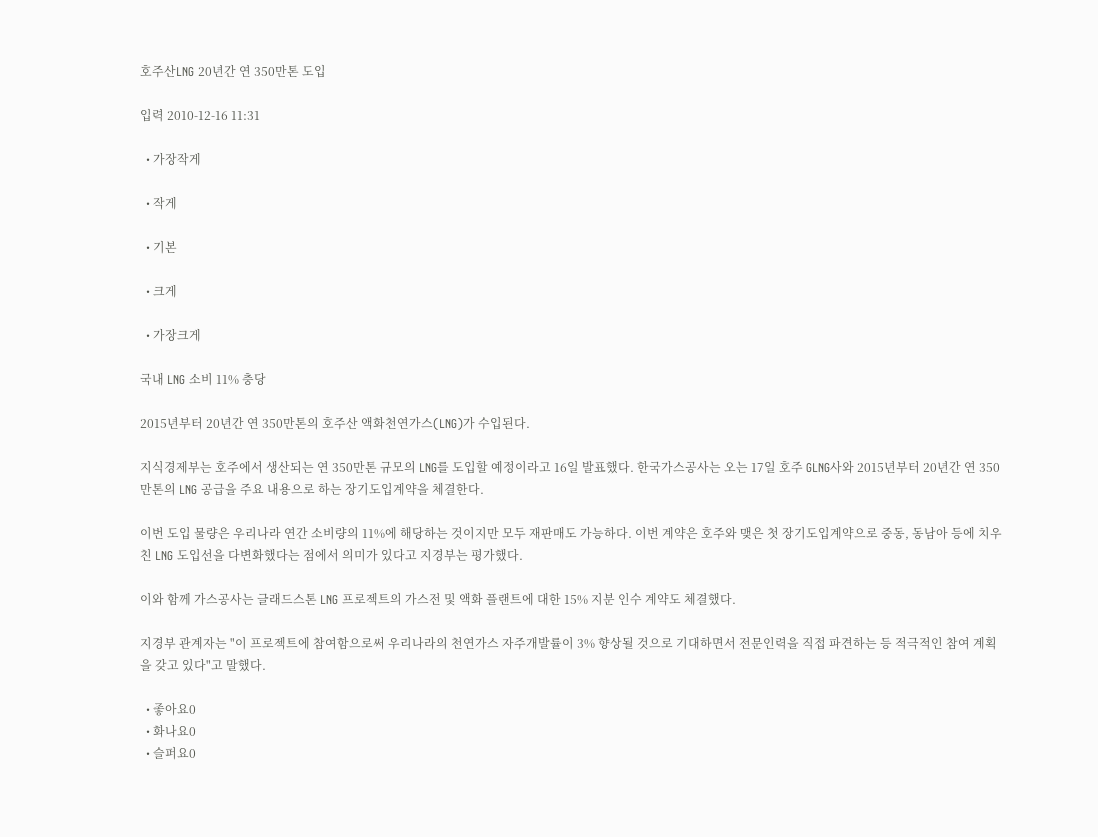호주산LNG 20년간 연 350만톤 도입

입력 2010-12-16 11:31

  • 가장작게

  • 작게

  • 기본

  • 크게

  • 가장크게

국내 LNG 소비 11% 충당

2015년부터 20년간 연 350만톤의 호주산 액화천연가스(LNG)가 수입된다.

지식경제부는 호주에서 생산되는 연 350만톤 규모의 LNG를 도입할 예정이라고 16일 발표했다. 한국가스공사는 오는 17일 호주 GLNG사와 2015년부터 20년간 연 350만톤의 LNG 공급을 주요 내용으로 하는 장기도입계약을 체결한다.

이번 도입 물량은 우리나라 연간 소비량의 11%에 해당하는 것이지만 모두 재판매도 가능하다. 이번 계약은 호주와 맺은 첫 장기도입계약으로 중동, 동남아 등에 치우친 LNG 도입선을 다변화했다는 점에서 의미가 있다고 지경부는 평가했다.

이와 함께 가스공사는 글래드스톤 LNG 프로젝트의 가스전 및 액화 플랜트에 대한 15% 지분 인수 계약도 체결했다.

지경부 관계자는 "이 프로젝트에 참여함으로써 우리나라의 천연가스 자주개발률이 3% 향상될 것으로 기대하면서 전문인력을 직접 파견하는 등 적극적인 참여 계획을 갖고 있다"고 말했다.

  • 좋아요0
  • 화나요0
  • 슬퍼요0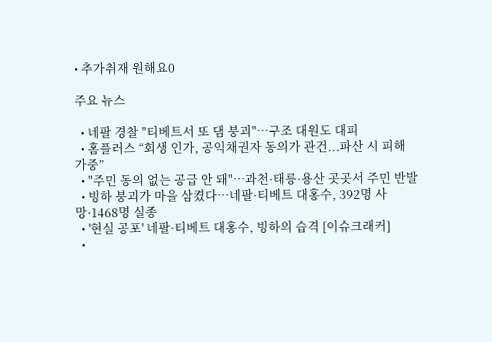• 추가취재 원해요0

주요 뉴스

  • 네팔 경찰 "티베트서 또 댐 붕괴"⋯구조 대원도 대피
  • 홈플러스 “회생 인가, 공익채권자 동의가 관건...파산 시 피해 가중”
  • "주민 동의 없는 공급 안 돼"⋯과천·태릉·용산 곳곳서 주민 반발
  • 빙하 붕괴가 마을 삼켰다…네팔·티베트 대홍수, 392명 사망·1468명 실종
  • '현실 공포' 네팔·티베트 대홍수, 빙하의 습격 [이슈크래커]
  •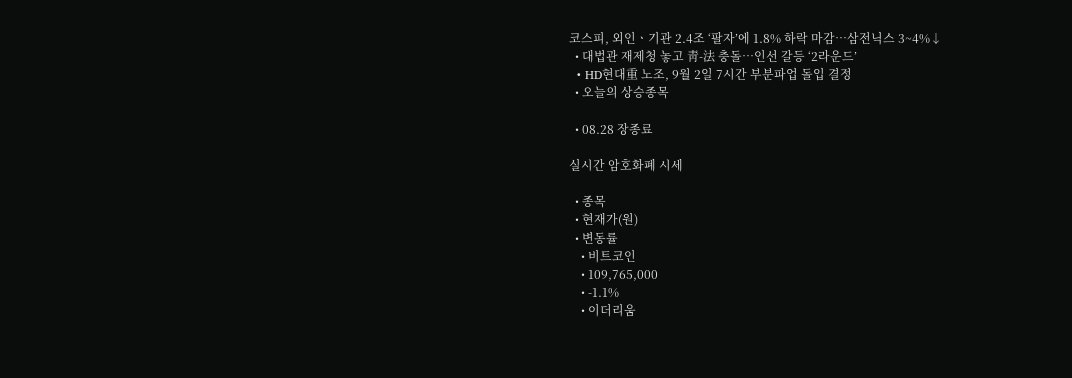코스피, 외인ㆍ기관 2.4조 ‘팔자’에 1.8% 하락 마감⋯삼전닉스 3~4%↓
  • 대법관 재제청 놓고 靑-法 충돌…인선 갈등 ‘2라운드’
  • HD현대重 노조, 9월 2일 7시간 부분파업 돌입 결정
  • 오늘의 상승종목

  • 08.28 장종료

실시간 암호화폐 시세

  • 종목
  • 현재가(원)
  • 변동률
    • 비트코인
    • 109,765,000
    • -1.1%
    • 이더리움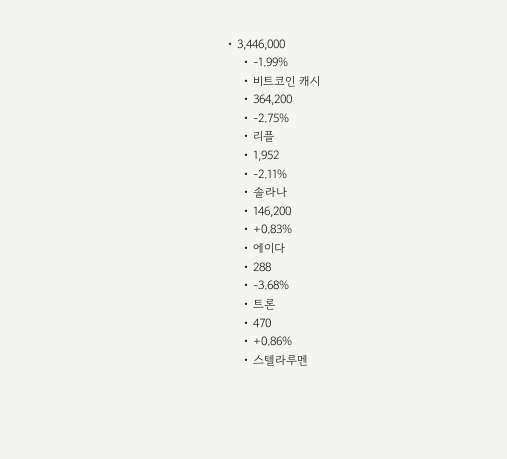• 3,446,000
    • -1.99%
    • 비트코인 캐시
    • 364,200
    • -2.75%
    • 리플
    • 1,952
    • -2.11%
    • 솔라나
    • 146,200
    • +0.83%
    • 에이다
    • 288
    • -3.68%
    • 트론
    • 470
    • +0.86%
    • 스텔라루멘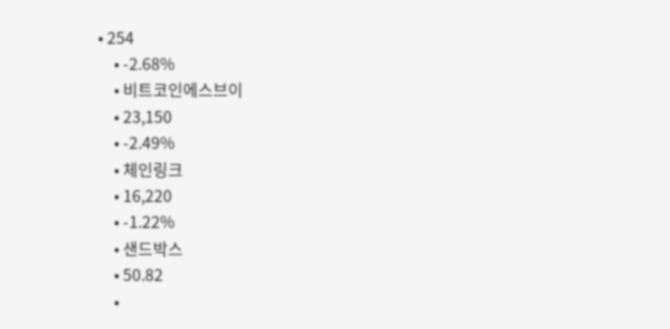• 254
    • -2.68%
    • 비트코인에스브이
    • 23,150
    • -2.49%
    • 체인링크
    • 16,220
    • -1.22%
    • 샌드박스
    • 50.82
    •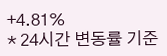+4.81%
* 24시간 변동률 기준